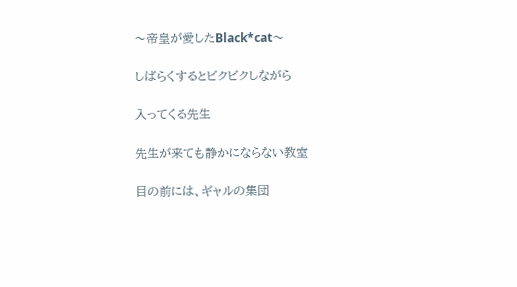〜帝皇が愛したBlack*cat〜

しばらくするとビクビクしながら

入ってくる先生

先生が来ても静かにならない教室

目の前には、ギャルの集団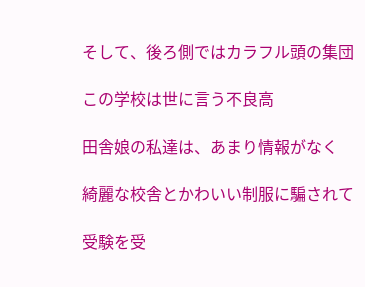そして、後ろ側ではカラフル頭の集団

この学校は世に言う不良高

田舎娘の私達は、あまり情報がなく

綺麗な校舎とかわいい制服に騙されて

受験を受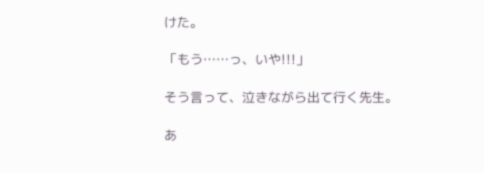けた。

「もう……っ、いや!!!」

そう言って、泣きながら出て行く先生。

あ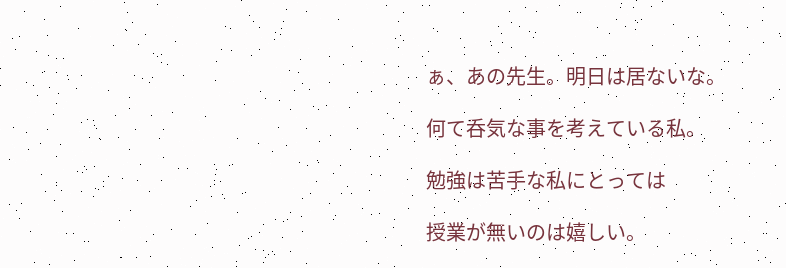ぁ、あの先生。明日は居ないな。

何て呑気な事を考えている私。

勉強は苦手な私にとっては

授業が無いのは嬉しい。